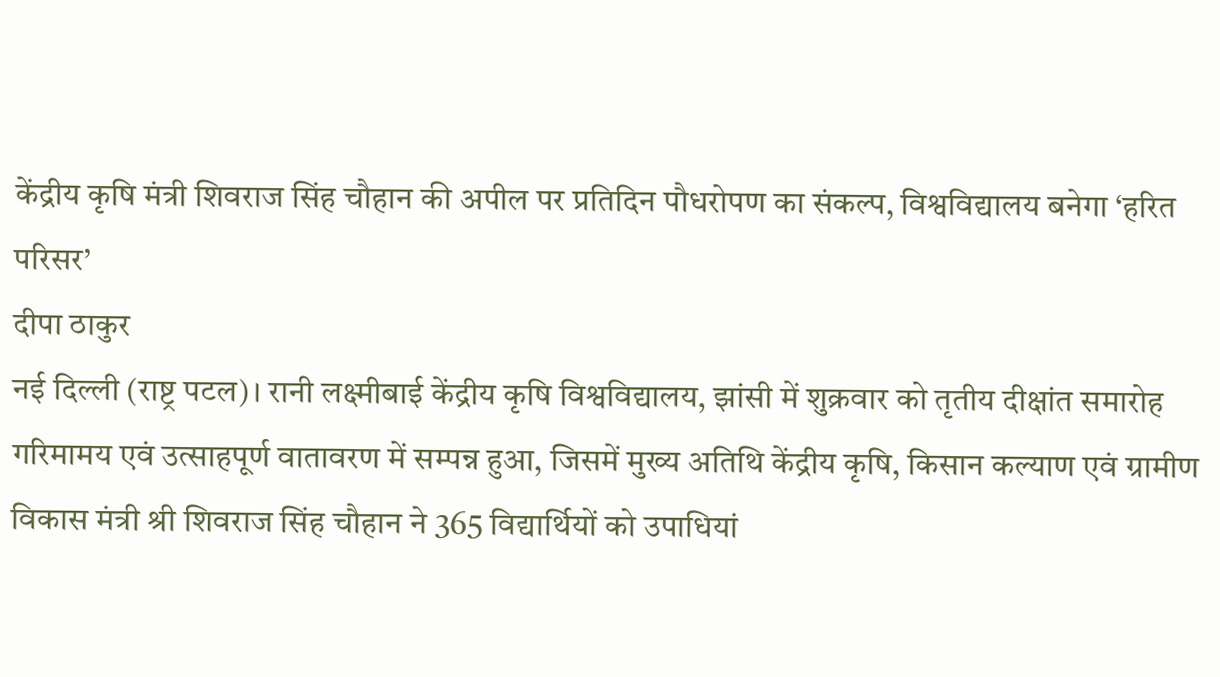केंद्रीय कृषि मंत्री शिवराज सिंह चौहान की अपील पर प्रतिदिन पौधरोपण का संकल्प, विश्वविद्यालय बनेगा ‘हरित परिसर’
दीपा ठाकुर
नई दिल्ली (राष्ट्र पटल)। रानी लक्ष्मीबाई केंद्रीय कृषि विश्वविद्यालय, झांसी में शुक्रवार को तृतीय दीक्षांत समारोह गरिमामय एवं उत्साहपूर्ण वातावरण में सम्पन्न हुआ, जिसमें मुख्य अतिथि केंद्रीय कृषि, किसान कल्याण एवं ग्रामीण विकास मंत्री श्री शिवराज सिंह चौहान ने 365 विद्यार्थियों को उपाधियां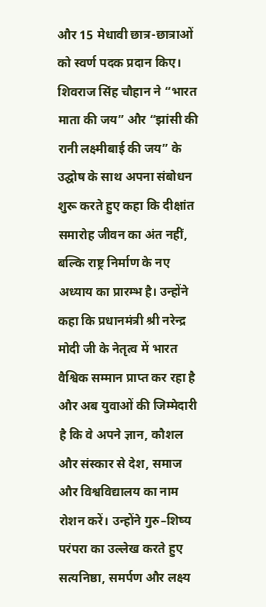और 15 मेधावी छात्र-छात्राओं को स्वर्ण पदक प्रदान किए।
शिवराज सिंह चौहान ने “भारत माता की जय” और “झांसी की रानी लक्ष्मीबाई की जय” के उद्घोष के साथ अपना संबोधन शुरू करते हुए कहा कि दीक्षांत समारोह जीवन का अंत नहीं, बल्कि राष्ट्र निर्माण के नए अध्याय का प्रारम्भ है। उन्होंने कहा कि प्रधानमंत्री श्री नरेन्द्र मोदी जी के नेतृत्व में भारत वैश्विक सम्मान प्राप्त कर रहा है और अब युवाओं की जिम्मेदारी है कि वे अपने ज्ञान, कौशल और संस्कार से देश, समाज और विश्वविद्यालय का नाम रोशन करें। उन्होंने गुरु–शिष्य परंपरा का उल्लेख करते हुए सत्यनिष्ठा, समर्पण और लक्ष्य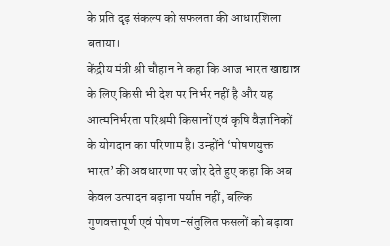के प्रति दृढ़ संकल्प को सफलता की आधारशिला बताया।
केंद्रीय मंत्री श्री चौहान ने कहा कि आज भारत खाद्यान्न के लिए किसी भी देश पर निर्भर नहीं है और यह आत्मनिर्भरता परिश्रमी किसानों एवं कृषि वैज्ञानिकों के योगदान का परिणाम है। उन्होंने ‘पोषणयुक्त भारत’ की अवधारणा पर जोर देते हुए कहा कि अब केवल उत्पादन बढ़ाना पर्याप्त नहीं, बल्कि गुणवत्तापूर्ण एवं पोषण-संतुलित फसलों को बढ़ावा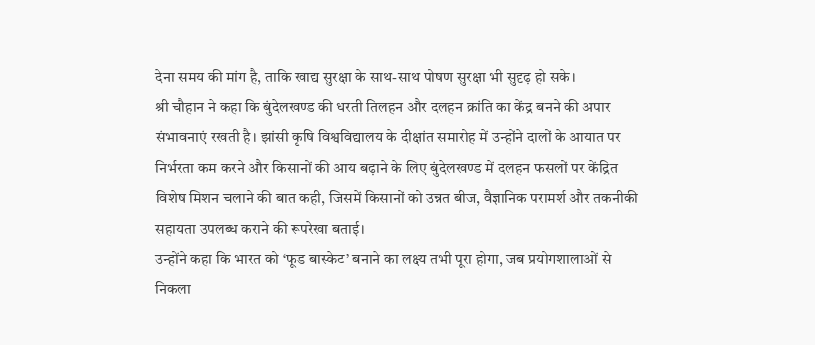देना समय की मांग है, ताकि खाद्य सुरक्षा के साथ-साथ पोषण सुरक्षा भी सुदृढ़ हो सके।
श्री चौहान ने कहा कि बुंदेलखण्ड की धरती तिलहन और दलहन क्रांति का केंद्र बनने की अपार संभावनाएं रखती है। झांसी कृषि विश्वविद्यालय के दीक्षांत समारोह में उन्होंने दालों के आयात पर निर्भरता कम करने और किसानों की आय बढ़ाने के लिए बुंदेलखण्ड में दलहन फसलों पर केंद्रित विशेष मिशन चलाने की बात कही, जिसमें किसानों को उन्नत बीज, वैज्ञानिक परामर्श और तकनीकी सहायता उपलब्ध कराने की रूपरेखा बताई।
उन्होंने कहा कि भारत को ‘फूड बास्केट’ बनाने का लक्ष्य तभी पूरा होगा, जब प्रयोगशालाओं से निकला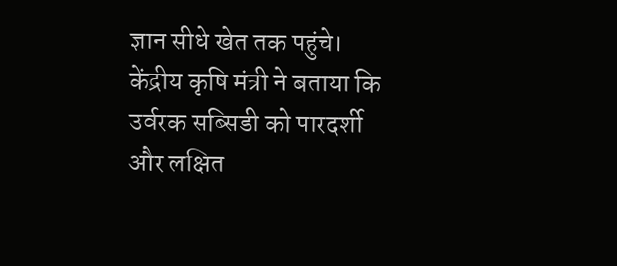ज्ञान सीधे खेत तक पहुंचे। केंद्रीय कृषि मंत्री ने बताया कि उर्वरक सब्सिडी को पारदर्शी और लक्षित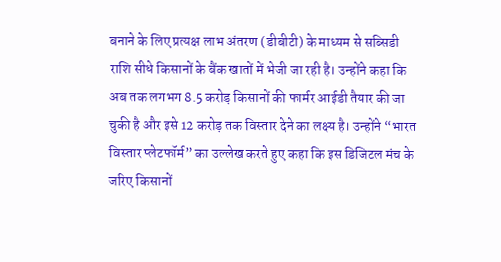बनाने के लिए प्रत्यक्ष लाभ अंतरण (डीबीटी) के माध्यम से सब्सिडी राशि सीधे किसानों के बैंक खातों में भेजी जा रही है। उन्होंने कहा कि अब तक लगभग 8.5 करोड़ किसानों की फार्मर आईडी तैयार की जा चुकी है और इसे 12 करोड़ तक विस्तार देने का लक्ष्य है। उन्होंने “भारत विस्तार प्लेटफॉर्म” का उल्लेख करते हुए कहा कि इस डिजिटल मंच के जरिए किसानों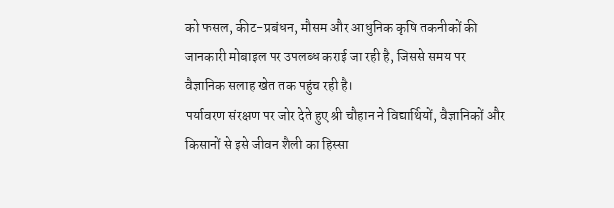को फसल, कीट-प्रबंधन, मौसम और आधुनिक कृषि तकनीकों की जानकारी मोबाइल पर उपलब्ध कराई जा रही है, जिससे समय पर वैज्ञानिक सलाह खेत तक पहुंच रही है।
पर्यावरण संरक्षण पर जोर देते हुए श्री चौहान ने विद्यार्थियों, वैज्ञानिकों और किसानों से इसे जीवन शैली का हिस्सा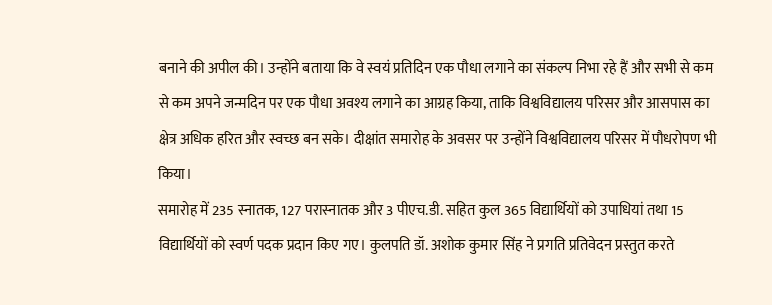बनाने की अपील की। उन्होंने बताया कि वे स्वयं प्रतिदिन एक पौधा लगाने का संकल्प निभा रहे हैं और सभी से कम से कम अपने जन्मदिन पर एक पौधा अवश्य लगाने का आग्रह किया, ताकि विश्वविद्यालय परिसर और आसपास का क्षेत्र अधिक हरित और स्वच्छ बन सके। दीक्षांत समारोह के अवसर पर उन्होंने विश्वविद्यालय परिसर में पौधरोपण भी किया।
समारोह में 235 स्नातक, 127 परास्नातक और 3 पीएच.डी. सहित कुल 365 विद्यार्थियों को उपाधियां तथा 15 विद्यार्थियों को स्वर्ण पदक प्रदान किए गए। कुलपति डॉ. अशोक कुमार सिंह ने प्रगति प्रतिवेदन प्रस्तुत करते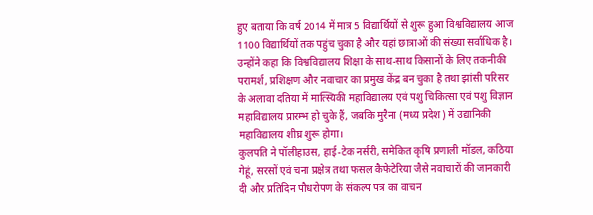हुए बताया कि वर्ष 2014 में मात्र 5 विद्यार्थियों से शुरू हुआ विश्वविद्यालय आज 1100 विद्यार्थियों तक पहुंच चुका है और यहां छात्राओं की संख्या सर्वाधिक है। उन्होंने कहा कि विश्वविद्यालय शिक्षा के साथ-साथ किसानों के लिए तकनीकी परामर्श, प्रशिक्षण और नवाचार का प्रमुख केंद्र बन चुका है तथा झांसी परिसर के अलावा दतिया में मात्स्यिकी महाविद्यालय एवं पशु चिकित्सा एवं पशु विज्ञान महाविद्यालय प्रारम्भ हो चुके हैं, जबकि मुरैना (मध्य प्रदेश) में उद्यानिकी महाविद्यालय शीघ्र शुरू होगा।
कुलपति ने पॉलीहाउस, हाई-टेक नर्सरी, समेकित कृषि प्रणाली मॉडल, कठिया गेहूं, सरसों एवं चना प्रक्षेत्र तथा फसल कैफेटेरिया जैसे नवाचारों की जानकारी दी और प्रतिदिन पौधरोपण के संकल्प पत्र का वाचन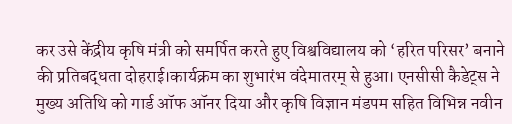कर उसे केंद्रीय कृषि मंत्री को समर्पित करते हुए विश्वविद्यालय को ‘हरित परिसर’ बनाने की प्रतिबद्धता दोहराई।कार्यक्रम का शुभारंभ वंदेमातरम् से हुआ। एनसीसी कैडेट्स ने मुख्य अतिथि को गार्ड ऑफ ऑनर दिया और कृषि विज्ञान मंडपम सहित विभिन्न नवीन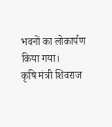भवनों का लोकार्पण किया गया।
कृषि मंत्री शिवराज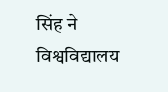सिंह ने विश्वविद्यालय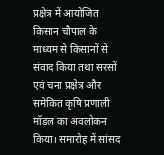प्रक्षेत्र में आयोजित किसान चौपाल के माध्यम से किसानों से संवाद किया तथा सरसों एवं चना प्रक्षेत्र और समेकित कृषि प्रणाली मॉडल का अवलोकन किया। समारोह में सांसद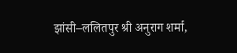झांसी–ललितपुर श्री अनुराग शर्मा,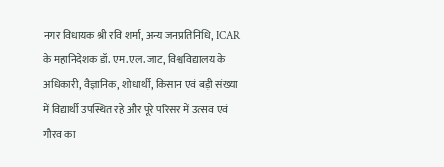नगर विधायक श्री रवि शर्मा, अन्य जनप्रतिनिधि, ICAR के महानिदेशक डॉ. एम.एल. जाट, विश्वविद्यालय के अधिकारी, वैज्ञानिक, शोधार्थी, किसान एवं बड़ी संख्या में विद्यार्थी उपस्थित रहे और पूरे परिसर में उत्सव एवं गौरव का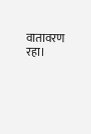वातावरण रहा।